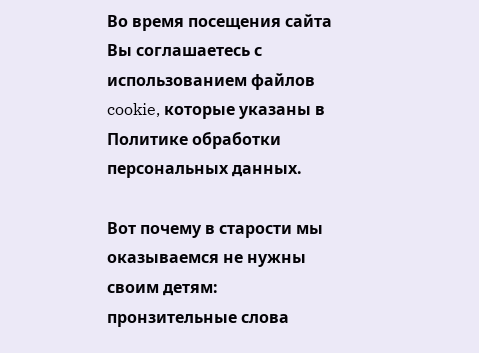Во время посещения сайта Вы соглашаетесь с использованием файлов cookie, которые указаны в Политике обработки персональных данных.

Вот почему в старости мы оказываемся не нужны своим детям: пронзительные слова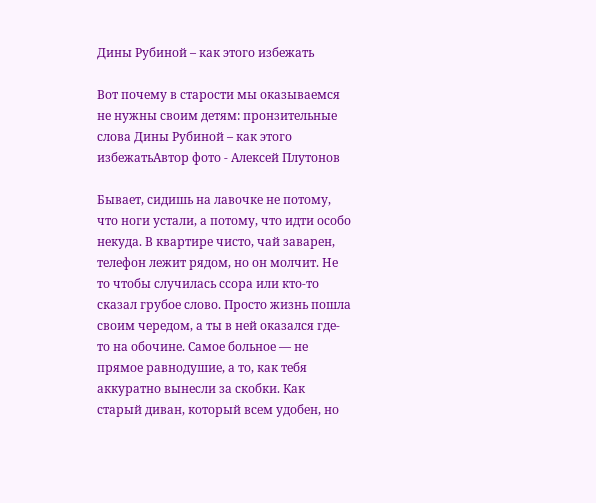Дины Рубиной – как этого избежать

Вот почему в старости мы оказываемся не нужны своим детям: пронзительные слова Дины Рубиной – как этого избежатьАвтор фото - Алексей Плутонов

Бывает, сидишь на лавочке не потому, что ноги устали, а потому, что идти особо некуда. В квартире чисто, чай заварен, телефон лежит рядом, но он молчит. Не то чтобы случилась ссора или кто-то сказал грубое слово. Просто жизнь пошла своим чередом, а ты в ней оказался где-то на обочине. Самое больное — не прямое равнодушие, а то, как тебя аккуратно вынесли за скобки. Как старый диван, который всем удобен, но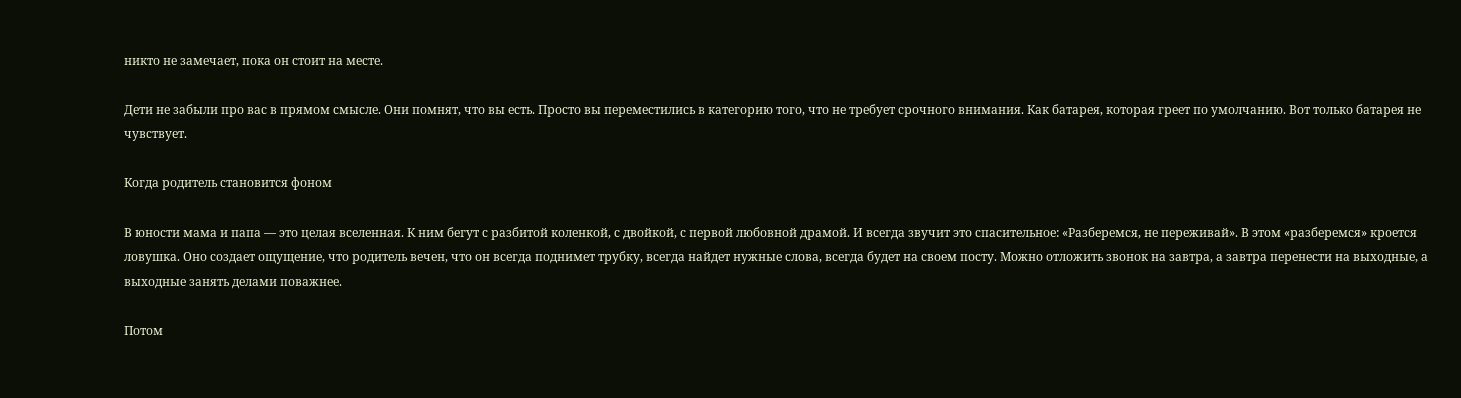никто не замечает, пока он стоит на месте.

Дети не забыли про вас в прямом смысле. Они помнят, что вы есть. Просто вы переместились в категорию того, что не требует срочного внимания. Как батарея, которая греет по умолчанию. Вот только батарея не чувствует.

Когда родитель становится фоном

В юности мама и папа — это целая вселенная. К ним бегут с разбитой коленкой, с двойкой, с первой любовной драмой. И всегда звучит это спасительное: «Разберемся, не переживай». В этом «разберемся» кроется ловушка. Оно создает ощущение, что родитель вечен, что он всегда поднимет трубку, всегда найдет нужные слова, всегда будет на своем посту. Можно отложить звонок на завтра, а завтра перенести на выходные, а выходные занять делами поважнее.

Потом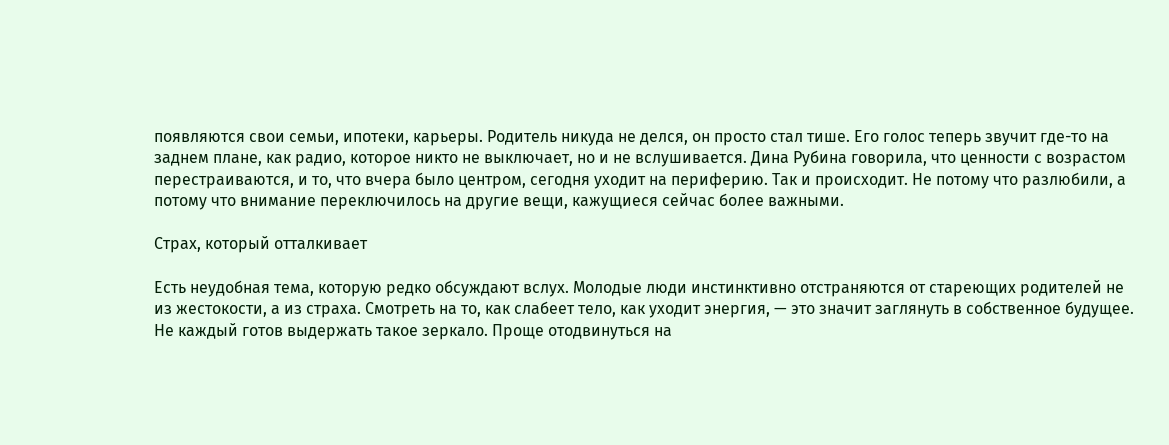появляются свои семьи, ипотеки, карьеры. Родитель никуда не делся, он просто стал тише. Его голос теперь звучит где-то на заднем плане, как радио, которое никто не выключает, но и не вслушивается. Дина Рубина говорила, что ценности с возрастом перестраиваются, и то, что вчера было центром, сегодня уходит на периферию. Так и происходит. Не потому что разлюбили, а потому что внимание переключилось на другие вещи, кажущиеся сейчас более важными.

Страх, который отталкивает

Есть неудобная тема, которую редко обсуждают вслух. Молодые люди инстинктивно отстраняются от стареющих родителей не из жестокости, а из страха. Смотреть на то, как слабеет тело, как уходит энергия, — это значит заглянуть в собственное будущее. Не каждый готов выдержать такое зеркало. Проще отодвинуться на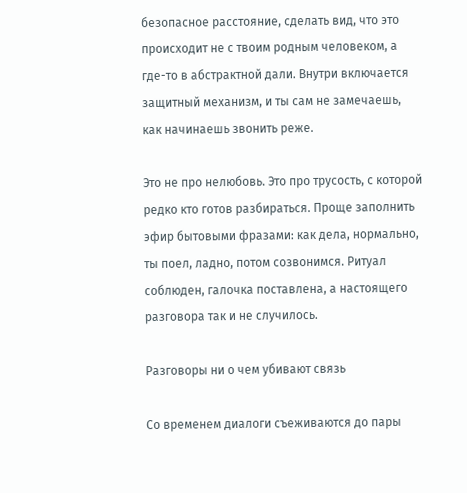безопасное расстояние, сделать вид, что это происходит не с твоим родным человеком, а где-то в абстрактной дали. Внутри включается защитный механизм, и ты сам не замечаешь, как начинаешь звонить реже.

Это не про нелюбовь. Это про трусость, с которой редко кто готов разбираться. Проще заполнить эфир бытовыми фразами: как дела, нормально, ты поел, ладно, потом созвонимся. Ритуал соблюден, галочка поставлена, а настоящего разговора так и не случилось.

Разговоры ни о чем убивают связь

Со временем диалоги съеживаются до пары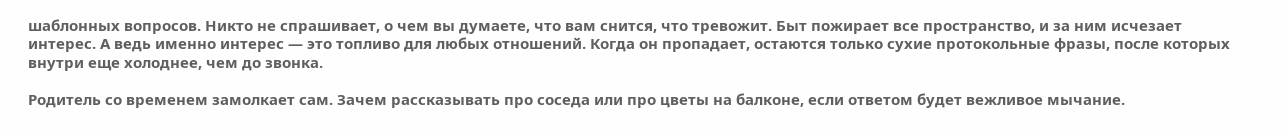шаблонных вопросов. Никто не спрашивает, о чем вы думаете, что вам снится, что тревожит. Быт пожирает все пространство, и за ним исчезает интерес. А ведь именно интерес — это топливо для любых отношений. Когда он пропадает, остаются только сухие протокольные фразы, после которых внутри еще холоднее, чем до звонка.

Родитель со временем замолкает сам. Зачем рассказывать про соседа или про цветы на балконе, если ответом будет вежливое мычание.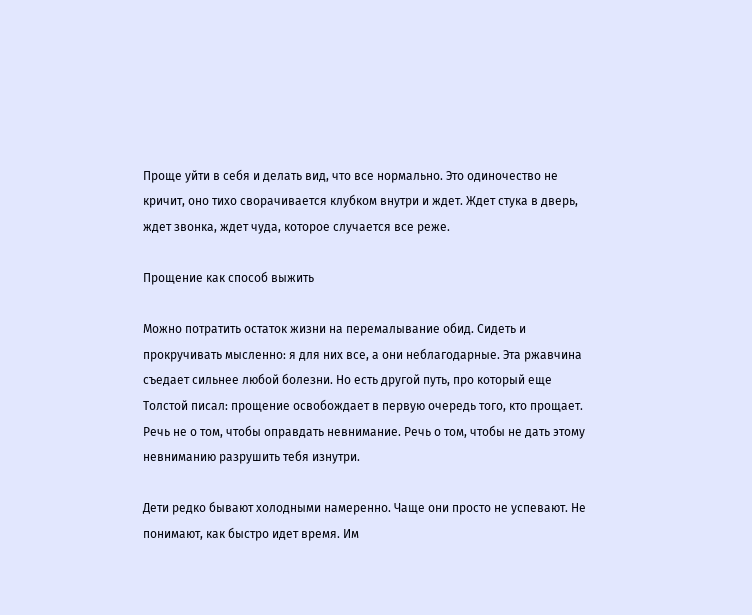Проще уйти в себя и делать вид, что все нормально. Это одиночество не кричит, оно тихо сворачивается клубком внутри и ждет. Ждет стука в дверь, ждет звонка, ждет чуда, которое случается все реже.

Прощение как способ выжить

Можно потратить остаток жизни на перемалывание обид. Сидеть и прокручивать мысленно: я для них все, а они неблагодарные. Эта ржавчина съедает сильнее любой болезни. Но есть другой путь, про который еще Толстой писал: прощение освобождает в первую очередь того, кто прощает. Речь не о том, чтобы оправдать невнимание. Речь о том, чтобы не дать этому невниманию разрушить тебя изнутри.

Дети редко бывают холодными намеренно. Чаще они просто не успевают. Не понимают, как быстро идет время. Им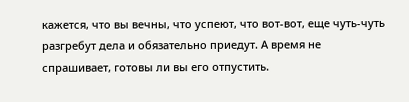кажется, что вы вечны, что успеют, что вот-вот, еще чуть-чуть разгребут дела и обязательно приедут. А время не спрашивает, готовы ли вы его отпустить.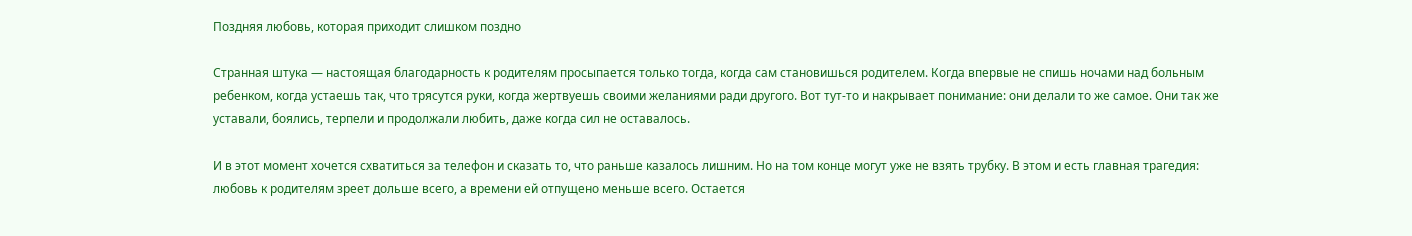Поздняя любовь, которая приходит слишком поздно

Странная штука — настоящая благодарность к родителям просыпается только тогда, когда сам становишься родителем. Когда впервые не спишь ночами над больным ребенком, когда устаешь так, что трясутся руки, когда жертвуешь своими желаниями ради другого. Вот тут-то и накрывает понимание: они делали то же самое. Они так же уставали, боялись, терпели и продолжали любить, даже когда сил не оставалось.

И в этот момент хочется схватиться за телефон и сказать то, что раньше казалось лишним. Но на том конце могут уже не взять трубку. В этом и есть главная трагедия: любовь к родителям зреет дольше всего, а времени ей отпущено меньше всего. Остается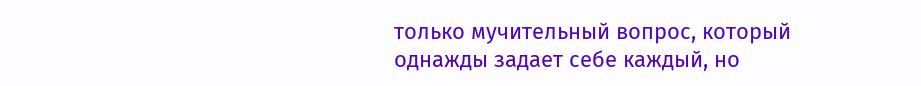только мучительный вопрос, который однажды задает себе каждый, но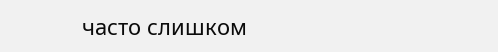часто слишком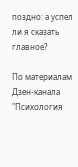поздно: а успел ли я сказать главное?

По материалам Дзен-канала "Психология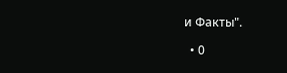и Факты".

  • 0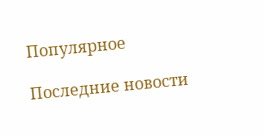Популярное

Последние новости